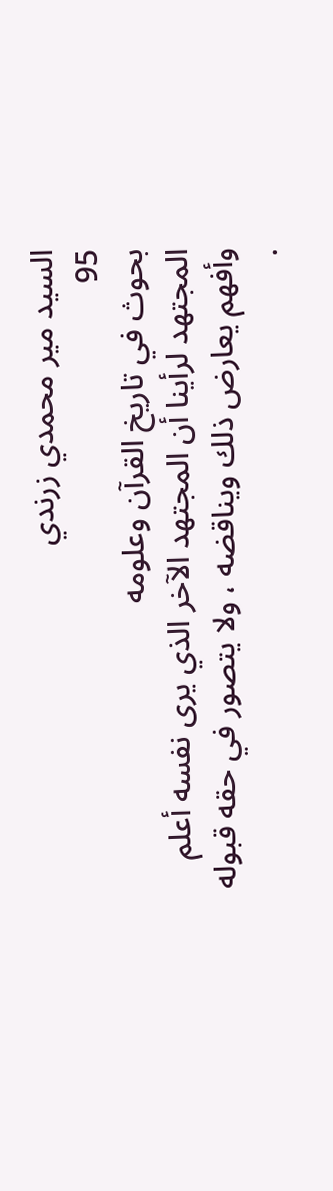السيد مير محمدي زرندي
95
بحوث في تاريخ القرآن وعلومه
المجتهد لرأينا أن المجتهد الآخر الذي يرى نفسه أعلم وأفهم يعارض ذلك ويناقضه ، ولا يتصور في حقه قبوله .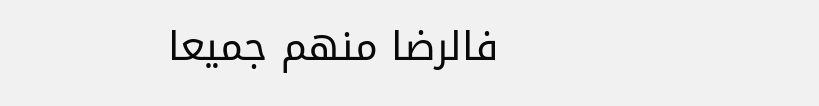فالرضا منهم جميعا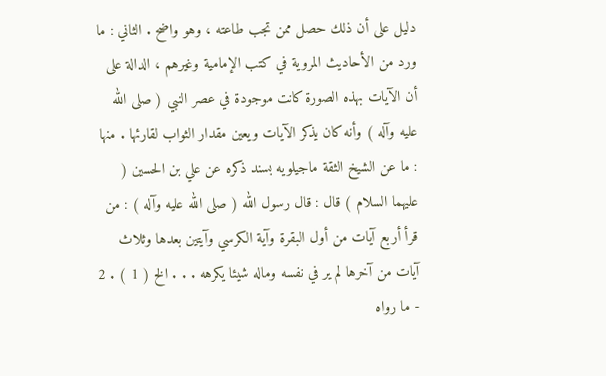دليل على أن ذلك حصل ممن تجب طاعته ، وهو واضح . الثاني : ما ورد من الأحاديث المروية في كتب الإمامية وغيرهم ، الدالة على أن الآيات بهذه الصورة كانت موجودة في عصر النبي ( صلى الله عليه وآله ) وأنه كان يذكر الآيات ويعين مقدار الثواب لقارئها . منها : ما عن الشيخ الثقة ماجيلويه بسند ذكره عن علي بن الحسين ( عليهما السلام ) قال : قال رسول الله ( صلى الله عليه وآله ) : من قرأ أربع آيات من أول البقرة وآية الكرسي وآيتين بعدها وثلاث آيات من آخرها لم ير في نفسه وماله شيئا يكرهه . . . الخ ( 1 ) . 2 - ما رواه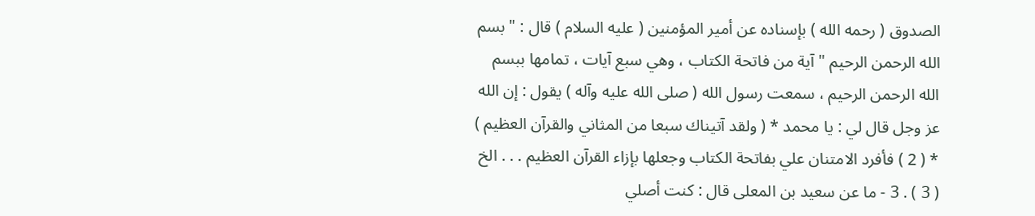الصدوق ( رحمه الله ) بإسناده عن أمير المؤمنين ( عليه السلام ) قال : " بسم الله الرحمن الرحيم " آية من فاتحة الكتاب ، وهي سبع آيات ، تمامها ببسم الله الرحمن الرحيم ، سمعت رسول الله ( صلى الله عليه وآله ) يقول : إن الله عز وجل قال لي : يا محمد * ( ولقد آتيناك سبعا من المثاني والقرآن العظيم ) * ( 2 ) فأفرد الامتنان علي بفاتحة الكتاب وجعلها بإزاء القرآن العظيم . . . الخ ( 3 ) . 3 - ما عن سعيد بن المعلى قال : كنت أصلي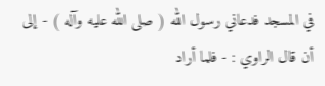في المسجد فدعاني رسول الله ( صلى الله عليه وآله ) - إلى أن قال الراوي : - فلما أراد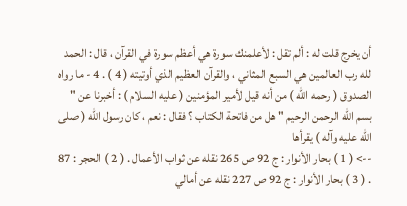أن يخرج قلت له : ألم تقل : لأعلمنك سورة هي أعظم سورة في القرآن ، قال : الحمد لله رب العالمين هي السبع المثاني ، والقرآن العظيم الذي أوتيته ( 4 ) . 4 - ما رواه الصدوق ( رحمه الله ) من أنه قيل لأمير المؤمنين ( عليه السلام ) : أخبرنا عن " بسم الله الرحمن الرحيم " هل من فاتحة الكتاب ؟ فقال : نعم ، كان رسول الله ( صلى الله عليه وآله ) يقرأها
--> ( 1 ) بحار الأنوار : ج 92 ص 265 نقله عن ثواب الأعمال . ( 2 ) الحجر : 87 . ( 3 ) بحار الأنوار : ج 92 ص 227 نقله عن أمالي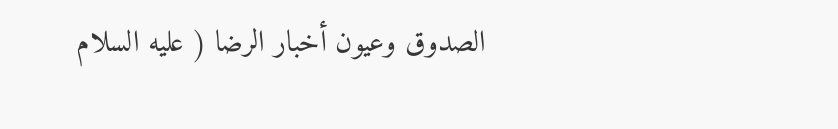الصدوق وعيون أخبار الرضا ( عليه السلام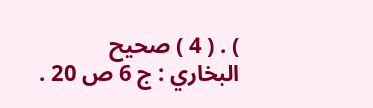) . ( 4 ) صحيح البخاري : ج 6 ص 20 .